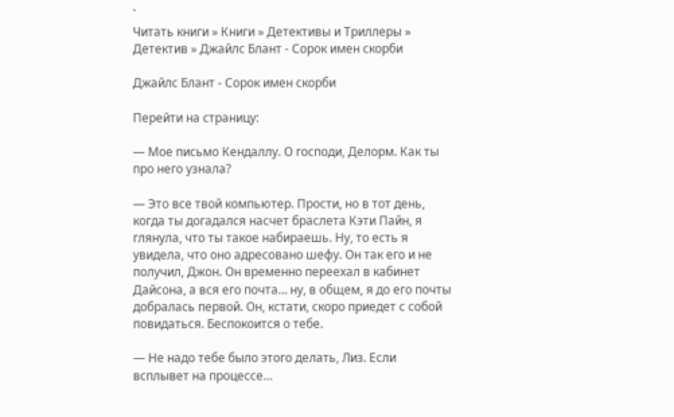`
Читать книги » Книги » Детективы и Триллеры » Детектив » Джайлс Блант - Сорок имен скорби

Джайлс Блант - Сорок имен скорби

Перейти на страницу:

— Мое письмо Кендаллу. О господи, Делорм. Как ты про него узнала?

— Это все твой компьютер. Прости, но в тот день, когда ты догадался насчет браслета Кэти Пайн, я глянула, что ты такое набираешь. Ну, то есть я увидела, что оно адресовано шефу. Он так его и не получил, Джон. Он временно переехал в кабинет Дайсона, а вся его почта… ну, в общем, я до его почты добралась первой. Он, кстати, скоро приедет с собой повидаться. Беспокоится о тебе.

— Не надо тебе было этого делать, Лиз. Если всплывет на процессе…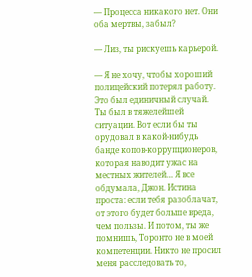— Процесса никакого нет. Они оба мертвы, забыл?

— Лиз, ты рискуешь карьерой.

— Я не хочу, чтобы хороший полицейский потерял работу. Это был единичный случай. Ты был в тяжелейшей ситуации. Вот если бы ты орудовал в какой-нибудь банде копов-коррупционеров, которая наводит ужас на местных жителей… Я все обдумала, Джон. Истина проста: если тебя разоблачат, от этого будет больше вреда, чем пользы. И потом, ты же помнишь, Торонто не в моей компетенции. Никто не просил меня расследовать то,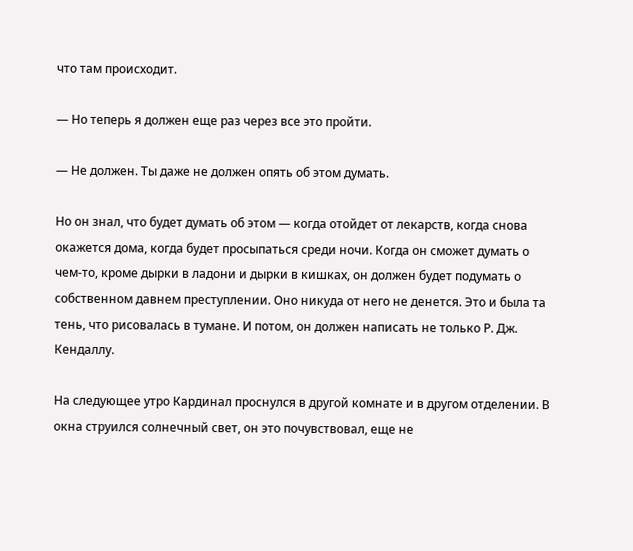что там происходит.

— Но теперь я должен еще раз через все это пройти.

— Не должен. Ты даже не должен опять об этом думать.

Но он знал, что будет думать об этом — когда отойдет от лекарств, когда снова окажется дома, когда будет просыпаться среди ночи. Когда он сможет думать о чем-то, кроме дырки в ладони и дырки в кишках, он должен будет подумать о собственном давнем преступлении. Оно никуда от него не денется. Это и была та тень, что рисовалась в тумане. И потом, он должен написать не только Р. Дж. Кендаллу.

На следующее утро Кардинал проснулся в другой комнате и в другом отделении. В окна струился солнечный свет, он это почувствовал, еще не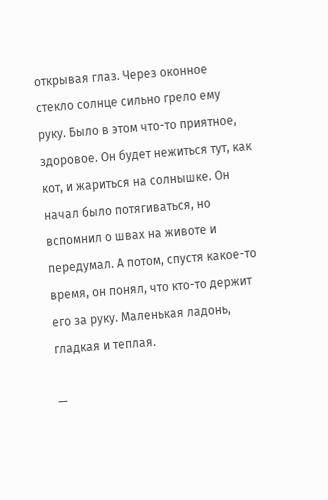открывая глаз. Через оконное стекло солнце сильно грело ему руку. Было в этом что-то приятное, здоровое. Он будет нежиться тут, как кот, и жариться на солнышке. Он начал было потягиваться, но вспомнил о швах на животе и передумал. А потом, спустя какое-то время, он понял, что кто-то держит его за руку. Маленькая ладонь, гладкая и теплая.

—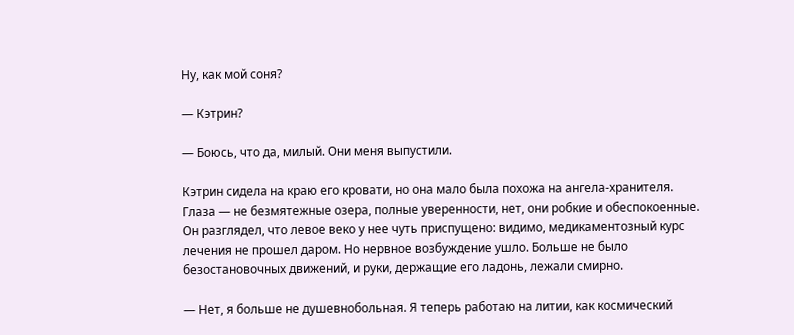Ну, как мой соня?

— Кэтрин?

— Боюсь, что да, милый. Они меня выпустили.

Кэтрин сидела на краю его кровати, но она мало была похожа на ангела-хранителя. Глаза — не безмятежные озера, полные уверенности, нет, они робкие и обеспокоенные. Он разглядел, что левое веко у нее чуть приспущено: видимо, медикаментозный курс лечения не прошел даром. Но нервное возбуждение ушло. Больше не было безостановочных движений, и руки, держащие его ладонь, лежали смирно.

— Нет, я больше не душевнобольная. Я теперь работаю на литии, как космический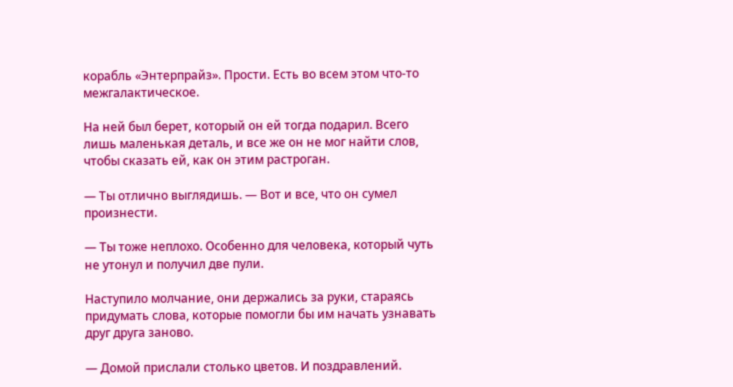корабль «Энтерпрайз». Прости. Есть во всем этом что-то межгалактическое.

На ней был берет, который он ей тогда подарил. Всего лишь маленькая деталь, и все же он не мог найти слов, чтобы сказать ей, как он этим растроган.

— Ты отлично выглядишь. — Вот и все, что он сумел произнести.

— Ты тоже неплохо. Особенно для человека, который чуть не утонул и получил две пули.

Наступило молчание, они держались за руки, стараясь придумать слова, которые помогли бы им начать узнавать друг друга заново.

— Домой прислали столько цветов. И поздравлений.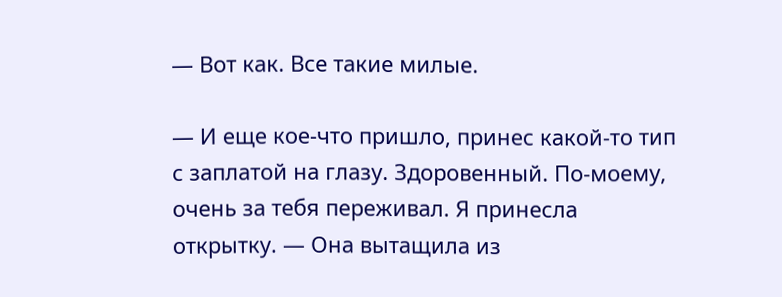— Вот как. Все такие милые.

— И еще кое-что пришло, принес какой-то тип с заплатой на глазу. Здоровенный. По-моему, очень за тебя переживал. Я принесла открытку. — Она вытащила из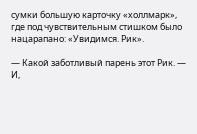сумки большую карточку «холлмарк», где под чувствительным стишком было нацарапано: «Увидимся. Рик».

— Какой заботливый парень этот Рик. — И,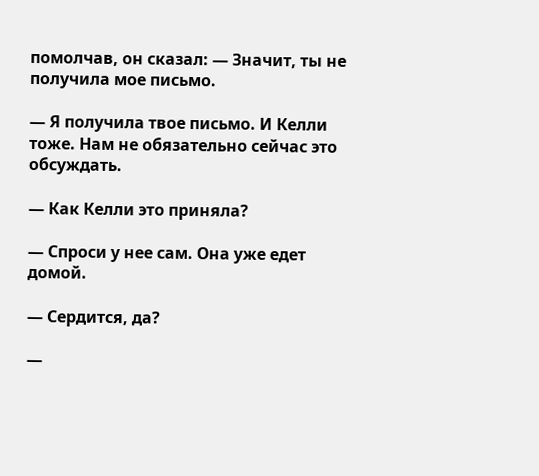помолчав, он сказал: — Значит, ты не получила мое письмо.

— Я получила твое письмо. И Келли тоже. Нам не обязательно сейчас это обсуждать.

— Как Келли это приняла?

— Спроси у нее сам. Она уже едет домой.

— Сердится, да?

—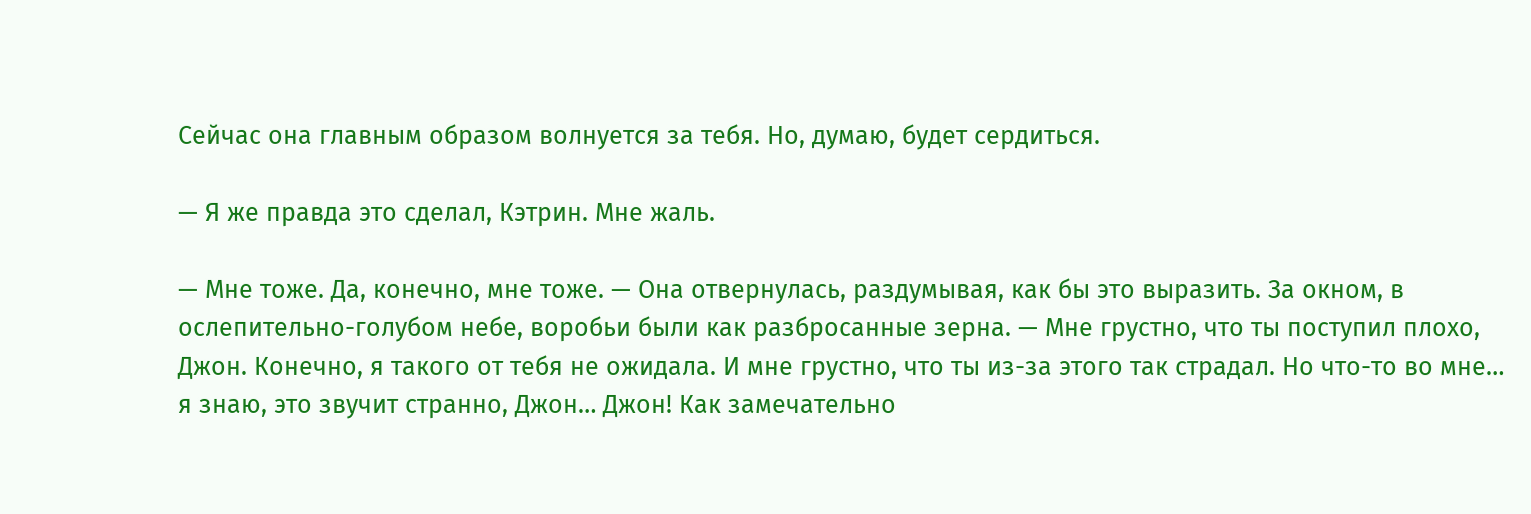Сейчас она главным образом волнуется за тебя. Но, думаю, будет сердиться.

— Я же правда это сделал, Кэтрин. Мне жаль.

— Мне тоже. Да, конечно, мне тоже. — Она отвернулась, раздумывая, как бы это выразить. За окном, в ослепительно-голубом небе, воробьи были как разбросанные зерна. — Мне грустно, что ты поступил плохо, Джон. Конечно, я такого от тебя не ожидала. И мне грустно, что ты из-за этого так страдал. Но что-то во мне… я знаю, это звучит странно, Джон… Джон! Как замечательно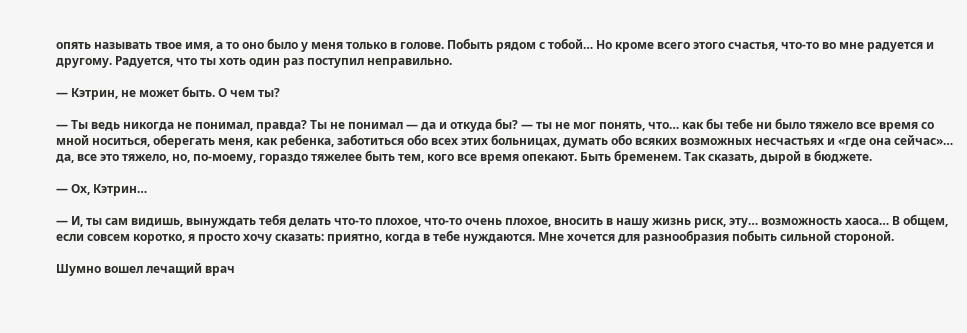опять называть твое имя, а то оно было у меня только в голове. Побыть рядом с тобой… Но кроме всего этого счастья, что-то во мне радуется и другому. Радуется, что ты хоть один раз поступил неправильно.

— Кэтрин, не может быть. О чем ты?

— Ты ведь никогда не понимал, правда? Ты не понимал — да и откуда бы? — ты не мог понять, что… как бы тебе ни было тяжело все время со мной носиться, оберегать меня, как ребенка, заботиться обо всех этих больницах, думать обо всяких возможных несчастьях и «где она сейчас»… да, все это тяжело, но, по-моему, гораздо тяжелее быть тем, кого все время опекают. Быть бременем. Так сказать, дырой в бюджете.

— Ох, Кэтрин…

— И, ты сам видишь, вынуждать тебя делать что-то плохое, что-то очень плохое, вносить в нашу жизнь риск, эту… возможность хаоса… В общем, если совсем коротко, я просто хочу сказать: приятно, когда в тебе нуждаются. Мне хочется для разнообразия побыть сильной стороной.

Шумно вошел лечащий врач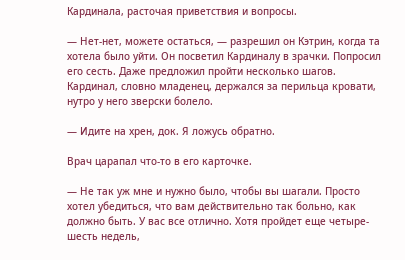Кардинала, расточая приветствия и вопросы.

— Нет-нет, можете остаться, — разрешил он Кэтрин, когда та хотела было уйти. Он посветил Кардиналу в зрачки. Попросил его сесть. Даже предложил пройти несколько шагов. Кардинал, словно младенец, держался за перильца кровати, нутро у него зверски болело.

— Идите на хрен, док. Я ложусь обратно.

Врач царапал что-то в его карточке.

— Не так уж мне и нужно было, чтобы вы шагали. Просто хотел убедиться, что вам действительно так больно, как должно быть. У вас все отлично. Хотя пройдет еще четыре-шесть недель,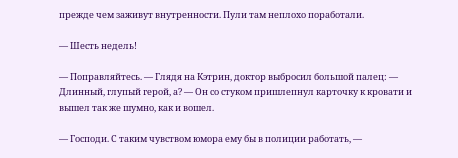прежде чем заживут внутренности. Пули там неплохо поработали.

— Шесть недель!

— Поправляйтесь. — Глядя на Кэтрин, доктор выбросил большой палец: — Длинный, глупый герой, а? — Он со стуком пришлепнул карточку к кровати и вышел так же шумно, как и вошел.

— Господи. С таким чувством юмора ему бы в полиции работать, —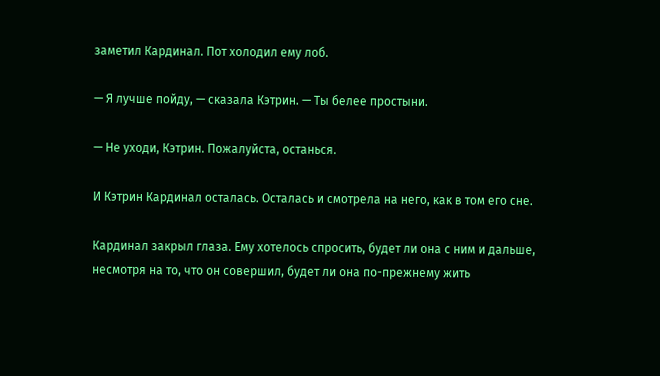заметил Кардинал. Пот холодил ему лоб.

— Я лучше пойду, — сказала Кэтрин. — Ты белее простыни.

— Не уходи, Кэтрин. Пожалуйста, останься.

И Кэтрин Кардинал осталась. Осталась и смотрела на него, как в том его сне.

Кардинал закрыл глаза. Ему хотелось спросить, будет ли она с ним и дальше, несмотря на то, что он совершил, будет ли она по-прежнему жить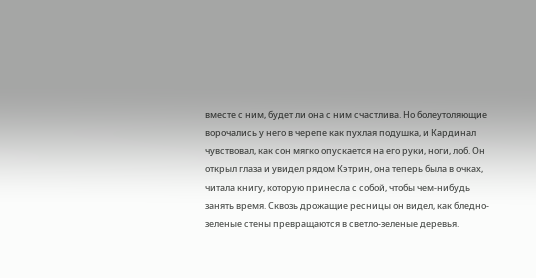вместе с ним, будет ли она с ним счастлива. Но болеутоляющие ворочались у него в черепе как пухлая подушка, и Кардинал чувствовал, как сон мягко опускается на его руки, ноги, лоб. Он открыл глаза и увидел рядом Кэтрин, она теперь была в очках, читала книгу, которую принесла с собой, чтобы чем-нибудь занять время. Сквозь дрожащие ресницы он видел, как бледно-зеленые стены превращаются в светло-зеленые деревья.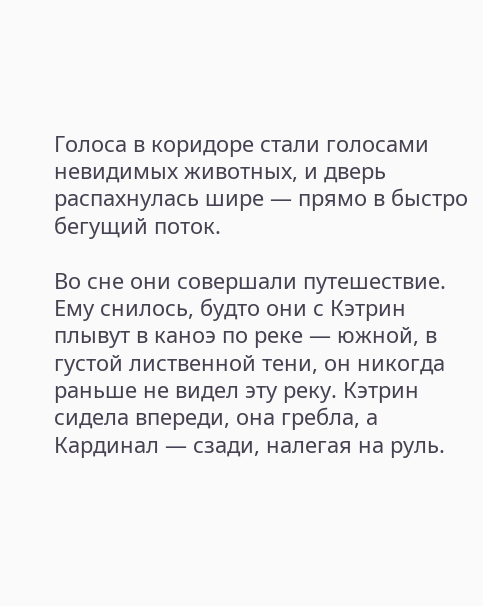Голоса в коридоре стали голосами невидимых животных, и дверь распахнулась шире — прямо в быстро бегущий поток.

Во сне они совершали путешествие. Ему снилось, будто они с Кэтрин плывут в каноэ по реке — южной, в густой лиственной тени, он никогда раньше не видел эту реку. Кэтрин сидела впереди, она гребла, а Кардинал — сзади, налегая на руль.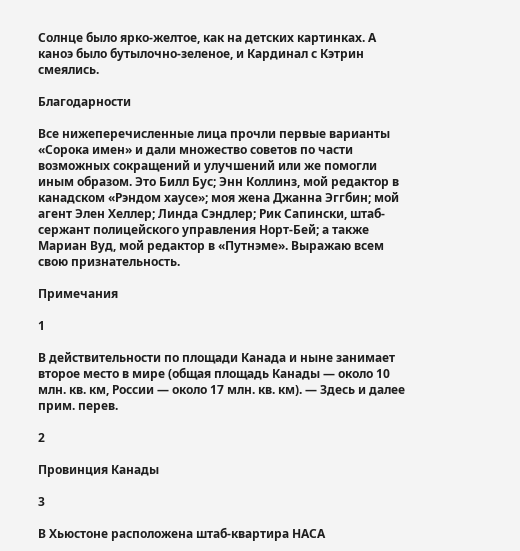Солнце было ярко-желтое, как на детских картинках. А каноэ было бутылочно-зеленое, и Кардинал с Кэтрин смеялись.

Благодарности

Все нижеперечисленные лица прочли первые варианты «Сорока имен» и дали множество советов по части возможных сокращений и улучшений или же помогли иным образом. Это Билл Бус; Энн Коллинз, мой редактор в канадском «Рэндом хаусе»; моя жена Джанна Эггбин; мой агент Элен Хеллер; Линда Сэндлер; Рик Сапински, штаб-сержант полицейского управления Норт-Бей; а также Мариан Вуд, мой редактор в «Путнэме». Выражаю всем свою признательность.

Примечания

1

В действительности по площади Канада и ныне занимает второе место в мире (общая площадь Канады — около 10 млн. кв. км, России — около 17 млн. кв. км). — Здесь и далее прим. перев.

2

Провинция Канады

3

В Хьюстоне расположена штаб-квартира НАСА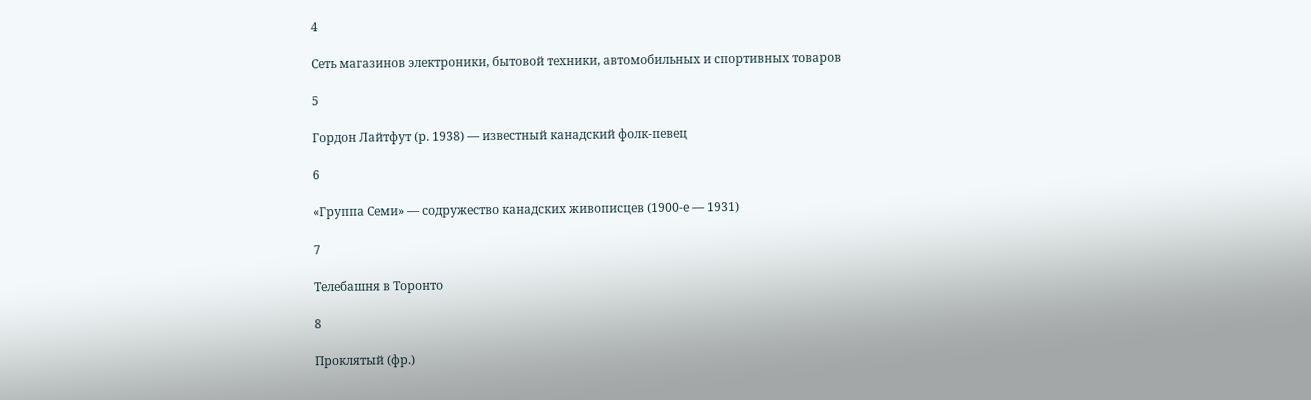4

Сеть магазинов электроники, бытовой техники, автомобильных и спортивных товаров

5

Гордон Лайтфут (р. 1938) — известный канадский фолк-певец

6

«Группа Семи» — содружество канадских живописцев (1900-е — 1931)

7

Телебашня в Торонто

8

Проклятый (фр.)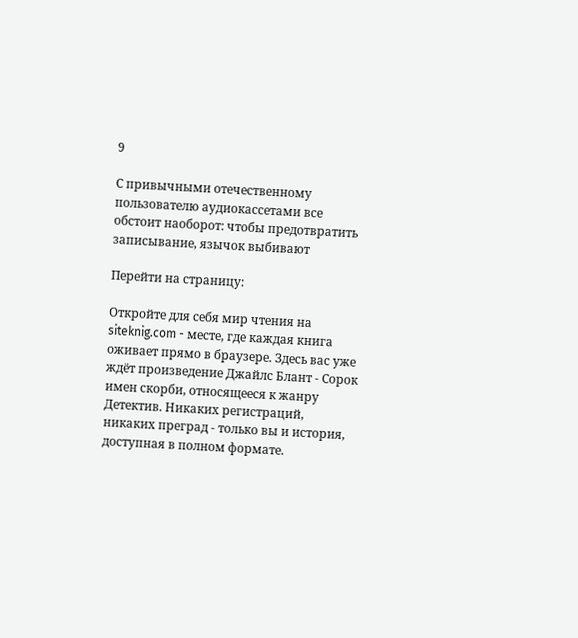9

С привычными отечественному пользователю аудиокассетами все обстоит наоборот: чтобы предотвратить записывание, язычок выбивают

Перейти на страницу:

Откройте для себя мир чтения на siteknig.com - месте, где каждая книга оживает прямо в браузере. Здесь вас уже ждёт произведение Джайлс Блант - Сорок имен скорби, относящееся к жанру Детектив. Никаких регистраций, никаких преград - только вы и история, доступная в полном формате.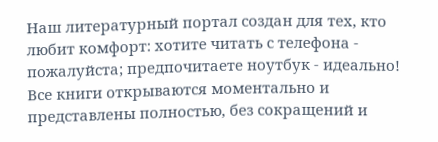Наш литературный портал создан для тех, кто любит комфорт: хотите читать с телефона - пожалуйста; предпочитаете ноутбук - идеально! Все книги открываются моментально и представлены полностью, без сокращений и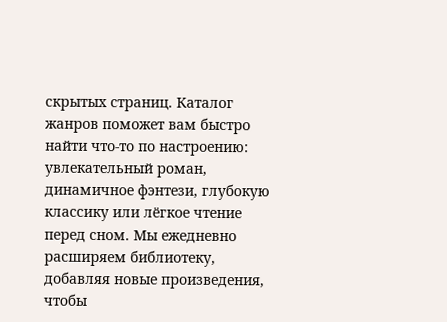скрытых страниц. Каталог жанров поможет вам быстро найти что-то по настроению: увлекательный роман, динамичное фэнтези, глубокую классику или лёгкое чтение перед сном. Мы ежедневно расширяем библиотеку, добавляя новые произведения, чтобы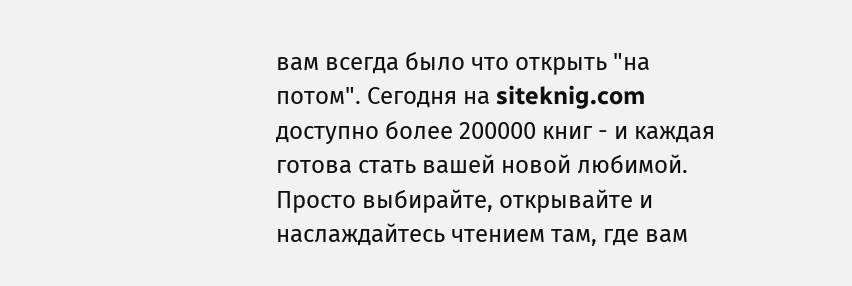вам всегда было что открыть "на потом". Сегодня на siteknig.com доступно более 200000 книг - и каждая готова стать вашей новой любимой. Просто выбирайте, открывайте и наслаждайтесь чтением там, где вам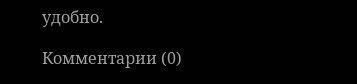удобно.

Комментарии (0)